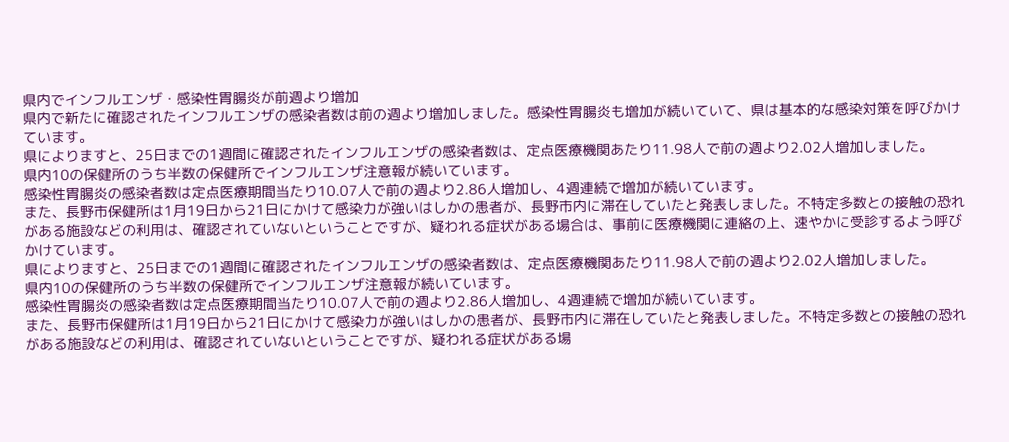県内でインフルエンザ・感染性胃腸炎が前週より増加
県内で新たに確認されたインフルエンザの感染者数は前の週より増加しました。感染性胃腸炎も増加が続いていて、県は基本的な感染対策を呼びかけています。
県によりますと、25日までの1週間に確認されたインフルエンザの感染者数は、定点医療機関あたり11.98人で前の週より2.02人増加しました。
県内10の保健所のうち半数の保健所でインフルエンザ注意報が続いています。
感染性胃腸炎の感染者数は定点医療期間当たり10.07人で前の週より2.86人増加し、4週連続で増加が続いています。
また、長野市保健所は1月19日から21日にかけて感染力が強いはしかの患者が、長野市内に滞在していたと発表しました。不特定多数との接触の恐れがある施設などの利用は、確認されていないということですが、疑われる症状がある場合は、事前に医療機関に連絡の上、速やかに受診するよう呼びかけています。
県によりますと、25日までの1週間に確認されたインフルエンザの感染者数は、定点医療機関あたり11.98人で前の週より2.02人増加しました。
県内10の保健所のうち半数の保健所でインフルエンザ注意報が続いています。
感染性胃腸炎の感染者数は定点医療期間当たり10.07人で前の週より2.86人増加し、4週連続で増加が続いています。
また、長野市保健所は1月19日から21日にかけて感染力が強いはしかの患者が、長野市内に滞在していたと発表しました。不特定多数との接触の恐れがある施設などの利用は、確認されていないということですが、疑われる症状がある場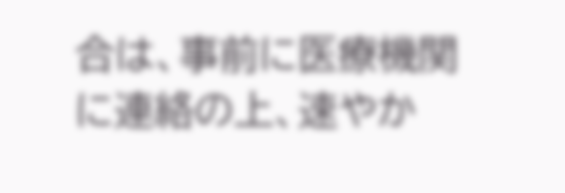合は、事前に医療機関に連絡の上、速やか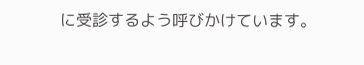に受診するよう呼びかけています。